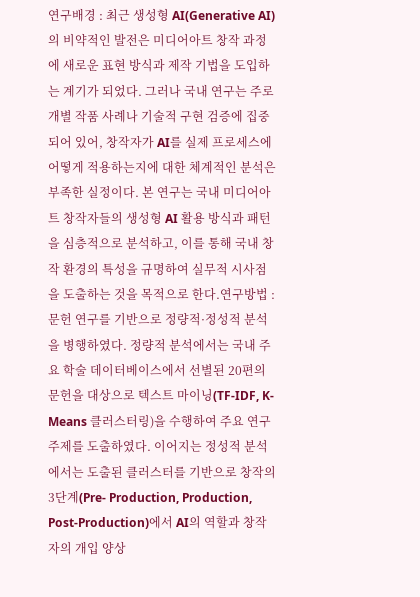연구배경 : 최근 생성형 AI(Generative AI)의 비약적인 발전은 미디어아트 창작 과정에 새로운 표현 방식과 제작 기법을 도입하는 계기가 되었다. 그러나 국내 연구는 주로 개별 작품 사례나 기술적 구현 검증에 집중되어 있어, 창작자가 AI를 실제 프로세스에 어떻게 적용하는지에 대한 체계적인 분석은 부족한 실정이다. 본 연구는 국내 미디어아트 창작자들의 생성형 AI 활용 방식과 패턴을 심층적으로 분석하고, 이를 통해 국내 창작 환경의 특성을 규명하여 실무적 시사점을 도출하는 것을 목적으로 한다.연구방법 : 문헌 연구를 기반으로 정량적·정성적 분석을 병행하였다. 정량적 분석에서는 국내 주요 학술 데이터베이스에서 선별된 20편의 문헌을 대상으로 텍스트 마이닝(TF-IDF, K-Means 클러스터링)을 수행하여 주요 연구 주제를 도출하였다. 이어지는 정성적 분석에서는 도출된 클러스터를 기반으로 창작의 3단계(Pre- Production, Production, Post-Production)에서 AI의 역할과 창작자의 개입 양상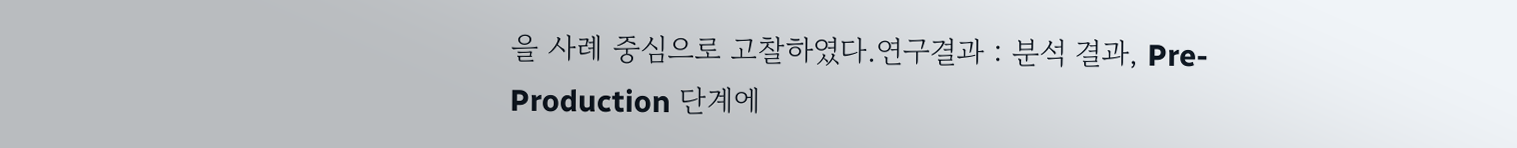을 사례 중심으로 고찰하였다.연구결과 : 분석 결과, Pre-Production 단계에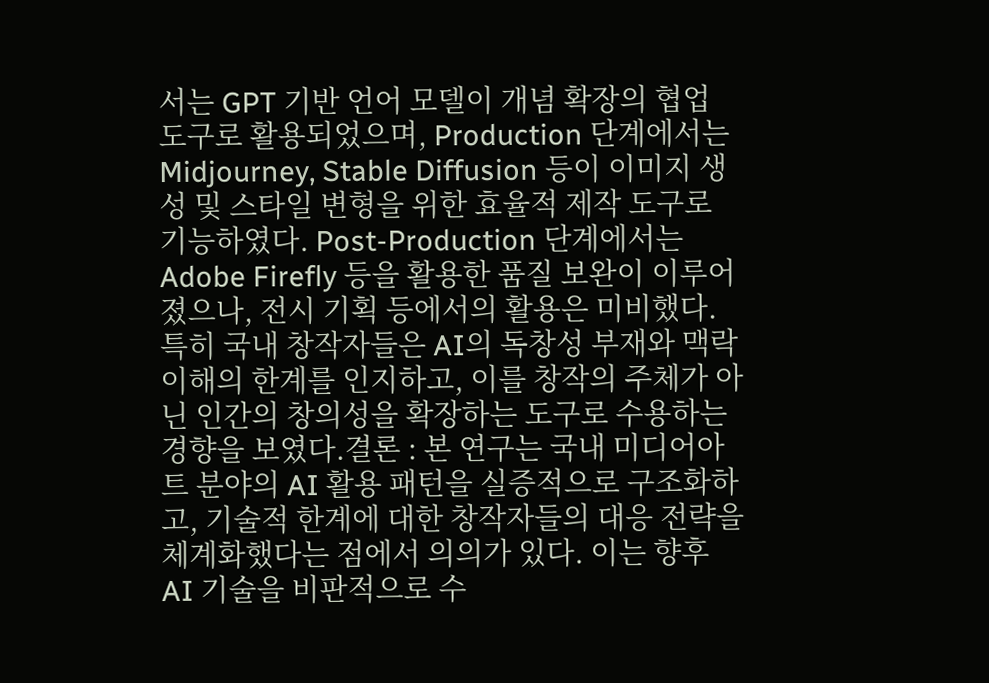서는 GPT 기반 언어 모델이 개념 확장의 협업 도구로 활용되었으며, Production 단계에서는 Midjourney, Stable Diffusion 등이 이미지 생성 및 스타일 변형을 위한 효율적 제작 도구로 기능하였다. Post-Production 단계에서는 Adobe Firefly 등을 활용한 품질 보완이 이루어졌으나, 전시 기획 등에서의 활용은 미비했다. 특히 국내 창작자들은 AI의 독창성 부재와 맥락 이해의 한계를 인지하고, 이를 창작의 주체가 아닌 인간의 창의성을 확장하는 도구로 수용하는 경향을 보였다.결론 : 본 연구는 국내 미디어아트 분야의 AI 활용 패턴을 실증적으로 구조화하고, 기술적 한계에 대한 창작자들의 대응 전략을 체계화했다는 점에서 의의가 있다. 이는 향후 AI 기술을 비판적으로 수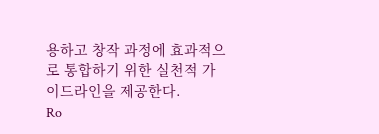용하고 창작 과정에 효과적으로 통합하기 위한 실천적 가이드라인을 제공한다.
Ro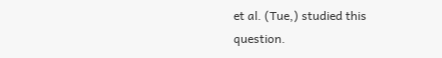et al. (Tue,) studied this question.